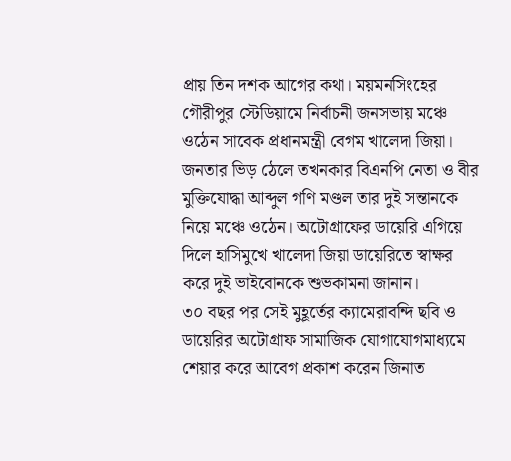প্রায় তিন দশক আগের কথা। ময়মনসিংহের গৌরীপুর স্টেডিয়ামে নির্বাচনী জনসভায় মঞ্চে ওঠেন সাবেক প্রধানমন্ত্রী বেগম খালেদা জিয়া। জনতার ভিড় ঠেলে তখনকার বিএনপি নেতা ও বীর মুক্তিযোদ্ধা আব্দুল গণি মণ্ডল তার দুই সন্তানকে নিয়ে মঞ্চে ওঠেন। অটোগ্রাফের ডায়েরি এগিয়ে দিলে হাসিমুখে খালেদা জিয়া ডায়েরিতে স্বাক্ষর করে দুই ভাইবোনকে শুভকামনা জানান।
৩০ বছর পর সেই মুহূর্তের ক্যামেরাবন্দি ছবি ও ডায়েরির অটোগ্রাফ সামাজিক যোগাযোগমাধ্যমে শেয়ার করে আবেগ প্রকাশ করেন জিনাত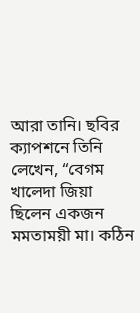আরা তানি। ছবির ক্যাপশনে তিনি লেখেন, “বেগম খালেদা জিয়া ছিলেন একজন মমতাময়ী মা। কঠিন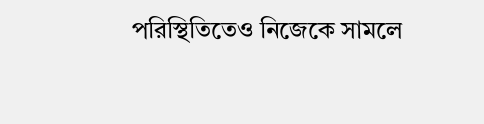পরিস্থিতিতেও নিজেকে সামলে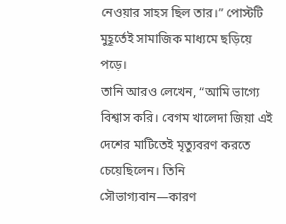নেওয়ার সাহস ছিল তার।” পোস্টটি মুহূর্তেই সামাজিক মাধ্যমে ছড়িয়ে পড়ে।
তানি আরও লেখেন, “আমি ভাগ্যে বিশ্বাস করি। বেগম খালেদা জিয়া এই দেশের মাটিতেই মৃত্যুবরণ করতে চেয়েছিলেন। তিনি সৌভাগ্যবান—কারণ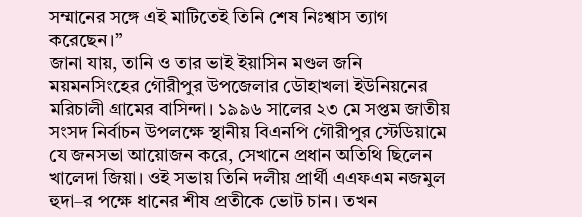সম্মানের সঙ্গে এই মাটিতেই তিনি শেষ নিঃশ্বাস ত্যাগ করেছেন।”
জানা যায়, তানি ও তার ভাই ইয়াসিন মণ্ডল জনি ময়মনসিংহের গৌরীপুর উপজেলার ডৌহাখলা ইউনিয়নের মরিচালী গ্রামের বাসিন্দা। ১৯৯৬ সালের ২৩ মে সপ্তম জাতীয় সংসদ নির্বাচন উপলক্ষে স্থানীয় বিএনপি গৌরীপুর স্টেডিয়ামে যে জনসভা আয়োজন করে, সেখানে প্রধান অতিথি ছিলেন খালেদা জিয়া। ওই সভায় তিনি দলীয় প্রার্থী এএফএম নজমুল হুদা–র পক্ষে ধানের শীষ প্রতীকে ভোট চান। তখন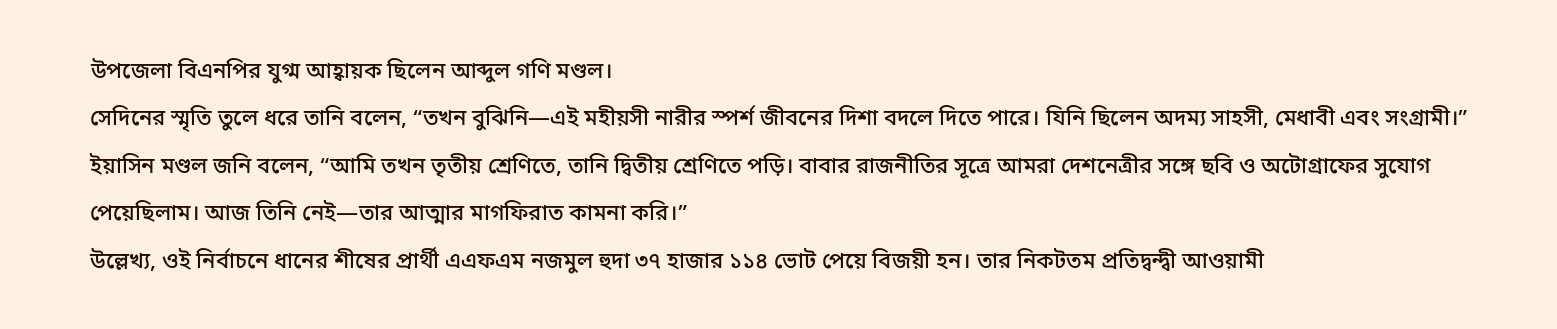উপজেলা বিএনপির যুগ্ম আহ্বায়ক ছিলেন আব্দুল গণি মণ্ডল।
সেদিনের স্মৃতি তুলে ধরে তানি বলেন, “তখন বুঝিনি—এই মহীয়সী নারীর স্পর্শ জীবনের দিশা বদলে দিতে পারে। যিনি ছিলেন অদম্য সাহসী, মেধাবী এবং সংগ্রামী।”
ইয়াসিন মণ্ডল জনি বলেন, “আমি তখন তৃতীয় শ্রেণিতে, তানি দ্বিতীয় শ্রেণিতে পড়ি। বাবার রাজনীতির সূত্রে আমরা দেশনেত্রীর সঙ্গে ছবি ও অটোগ্রাফের সুযোগ পেয়েছিলাম। আজ তিনি নেই—তার আত্মার মাগফিরাত কামনা করি।”
উল্লেখ্য, ওই নির্বাচনে ধানের শীষের প্রার্থী এএফএম নজমুল হুদা ৩৭ হাজার ১১৪ ভোট পেয়ে বিজয়ী হন। তার নিকটতম প্রতিদ্বন্দ্বী আওয়ামী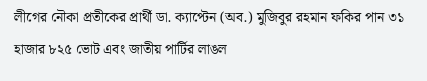লীগের নৌকা প্রতীকের প্রার্থী ডা. ক্যাপ্টেন (অব.) মুজিবুর রহমান ফকির পান ৩১ হাজার ৮২৫ ভোট এবং জাতীয় পার্টির লাঙল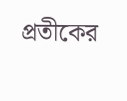প্রতীকের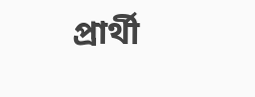প্রার্থী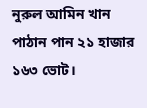নুরুল আমিন খান পাঠান পান ২১ হাজার ১৬৩ ভোট।